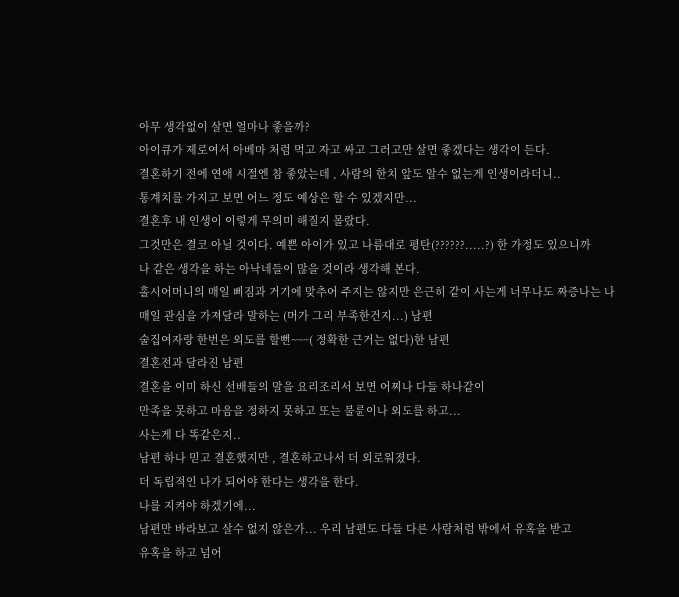아무 생각없이 살면 얼마나 좋을까?
아이큐가 제로여서 아베마 처럼 먹고 자고 싸고 그러고만 살면 좋겠다는 생각이 든다.
결혼하기 전에 연애 시절엔 참 좋았는데 , 사람의 한치 앞도 알수 없는게 인생이라더니..
통계치를 가지고 보면 어느 정도 예상은 할 수 있겠지만...
결혼후 내 인생이 이렇게 무의미 해질지 몰랐다.
그것만은 결코 아닐 것이다. 예쁜 아이가 있고 나름대로 평탄(??????.....?) 한 가정도 있으니까
나 같은 생각을 하는 아낙네들이 많을 것이라 생각해 본다.
홀시어머니의 매일 삐짐과 거기에 맞추어 주지는 않지만 은근히 같이 사는게 너무나도 짜증나는 나
매일 관심을 가져달라 말하는 (머가 그리 부족한건지...) 남편
술집여자랑 한번은 외도를 할뻔~~~( 정확한 근거는 없다)한 남편
결혼전과 달라진 남편
결혼을 이미 하신 선배들의 말을 요리조리서 보면 어찌나 다들 하나같이
만족을 못하고 마음을 정하지 못하고 또는 불륜이나 외도를 하고...
사는게 다 똑같은지..
남편 하나 믿고 결혼했지만 , 결혼하고나서 더 외로워졌다.
더 독립적인 나가 되어야 한다는 생각을 한다.
나를 지켜야 하겠기에...
남편만 바라보고 살수 없지 않은가... 우리 남편도 다들 다른 사람처럼 밖에서 유혹을 받고
유혹을 하고 넘어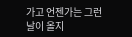가고 언젠가는 그런 날이 올지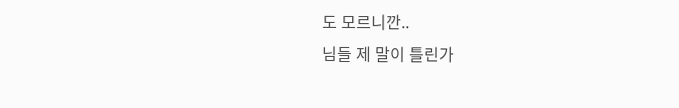도 모르니깐..
님들 제 말이 틀린가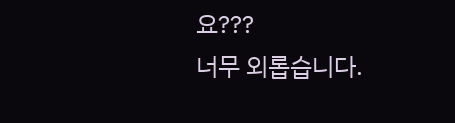요???
너무 외롭습니다.